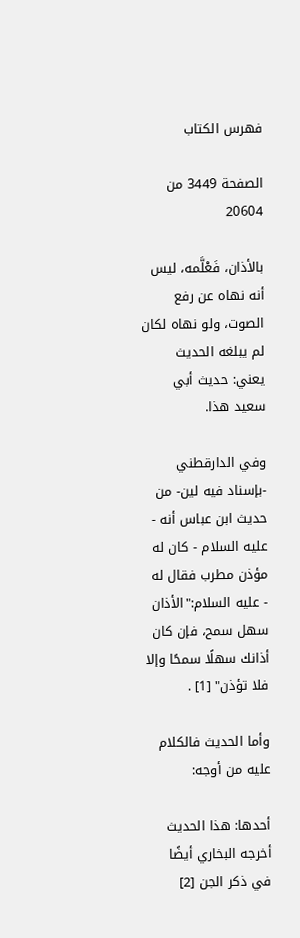فهرس الكتاب

الصفحة 3449 من 20604

بالأذان، فَعْلَّمه، ليس أنه نهاه عن رفع الصوت، ولو نهاه لكان لم يبلغه الحديث يعني: حديث أبي سعيد هذا.

وفي الدارقطني -بإسناد فيه لين- من حديث ابن عباس أنه - عليه السلام - كان له مؤذن مطرب فقال له - عليه السلام:"الأذان سهل سمح، فإن كان أذانك سهلًا سمحًا وإلا فلا تؤذن" [1] .

وأما الحديث فالكلام عليه من أوجه:

أحدها: هذا الحديث أخرجه البخاري أيضًا في ذكر الجن [2]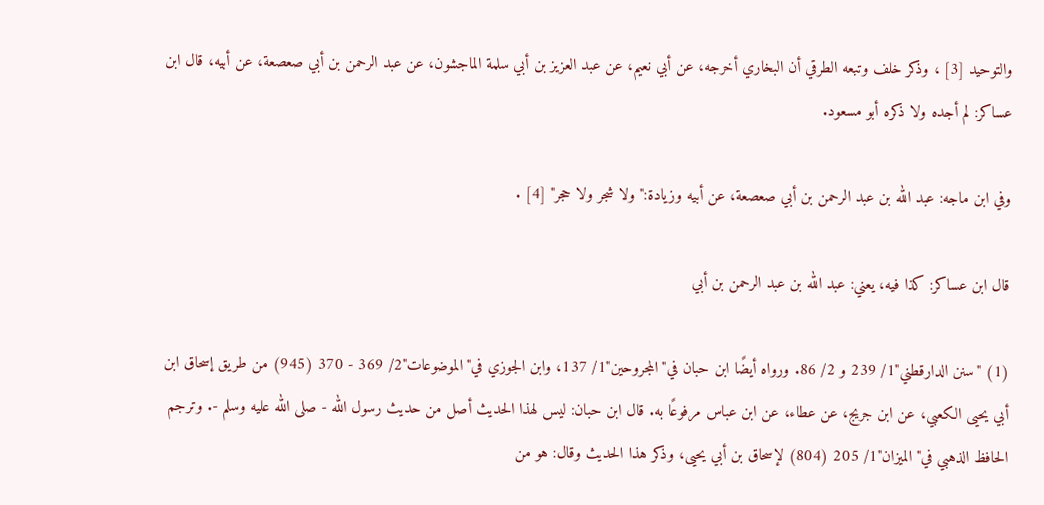والتوحيد [3] ، وذكر خلف وتبعه الطرقي أن البخاري أخرجه، عن أبي نعيم، عن عبد العزيز بن أبي سلمة الماجشون، عن عبد الرحمن بن أبي صعصعة، عن أبيه، قال ابن عساكر: لم أجده ولا ذكره أبو مسعود.

وفي ابن ماجه: عبد الله بن عبد الرحمن بن أبي صعصعة، عن أبيه وزيادة:"ولا شجر ولا حجر" [4] .

قال ابن عساكر: كذا فيه، يعني: عبد الله بن عبد الرحمن بن أبي

(1) "سنن الدارقطني"1/ 239 و 2/ 86. ورواه أيضًا ابن حبان في"المجروحين"1/ 137، وابن الجوزي في"الموضوعات"2/ 369 - 370 (945) من طريق إسحاق ابن أبي يحيى الكعبي، عن ابن جريج، عن عطاء، عن ابن عباس مرفوعًا به. قال ابن حبان: ليس لهذا الحديث أصل من حديث رسول الله - صلى الله عليه وسلم -. وترجم الحافظ الذهبي في"الميزان"1/ 205 (804) لإسحاق بن أبي يحيى، وذكر هذا الحديث وقال: هو من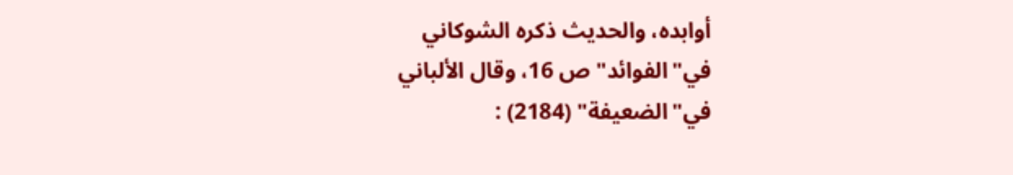أوابده، والحديث ذكره الشوكاني في"الفوائد"ص 16، وقال الألباني في"الضعيفة" (2184) :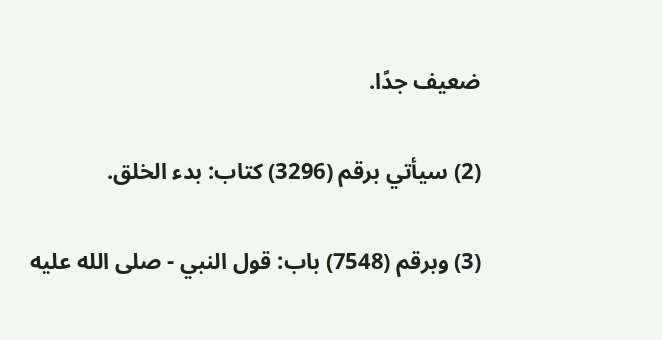ضعيف جدًا.

(2) سيأتي برقم (3296) كتاب: بدء الخلق.

(3) وبرقم (7548) باب: قول النبي - صلى الله عليه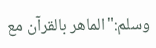وسلم:"الماهر بالقرآن مع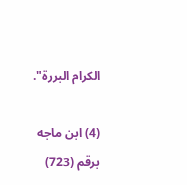الكرام البررة".

(4) ابن ماجه برقم (723)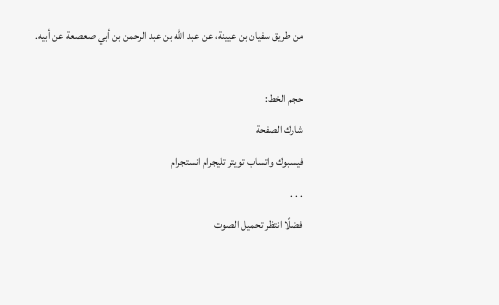من طريق سفيان بن عيينة، عن عبد الله بن عبد الرحمن بن أبي صعصعة عن أبيه.

حجم الخط:
شارك الصفحة
فيسبوك واتساب تويتر تليجرام انستجرام
. . .
فضلًا انتظر تحميل الصوت